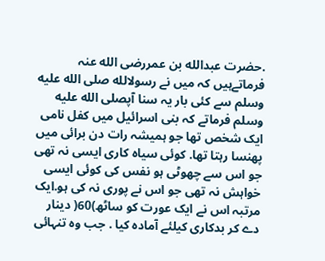.حضرت عبدالله بن عمررضی الله عنہ فرماتےہیں کہ میں نے رسولالله صلى الله عليه وسلم سے کئی بار یہ سنا آپصلى الله عليه وسلم فرماتے کہ بنی اسرائیل میں کفل نامی ایک شخص تھا جو ہمیشہ رات دن برائی میں پھنسا رہتا تھا. کوئی سیاہ کاری ایسی نہ تھی جو اس سے چھوٹی ہو نفس کی کوئی ایسی خواہش نہ تھی جو اس نے پوری نہ کی ہو.ایک مرتبہ اس نے ایک عورت کو ساٹھ)60( دینار دے کر بدکاری کیلئے آمادہ کیا . جب وہ تنہائی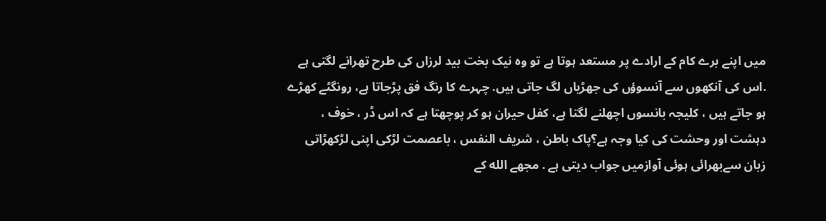میں اپنے برے کام کے ارادے پر مستعد ہوتا ہے تو وہ نیک بخت بید لرزاں کی طرح تھرانے لگتی ہے .اس کی آنکھوں سے آنسوؤں کی جھڑیاں لگ جاتی ہیں. چہرے کا رنگ فق پڑجاتا ہے، رونگٹے کھڑے ہو جاتے ہیں ، کلیجہ بانسوں اچھلنے لگتا ہے، کفل حیران ہو کر پوچھتا ہے کہ اس ڈر ، خوف ، دہشت اور وحشت کی کیا وجہ ہے؟پاک باطن ، شریف النفس ، باعصمت لڑکی اپنی لڑکھڑاتی زبان سےبھرائی ہوئی آوازمیں جواب دیتی ہے . مجھے الله کے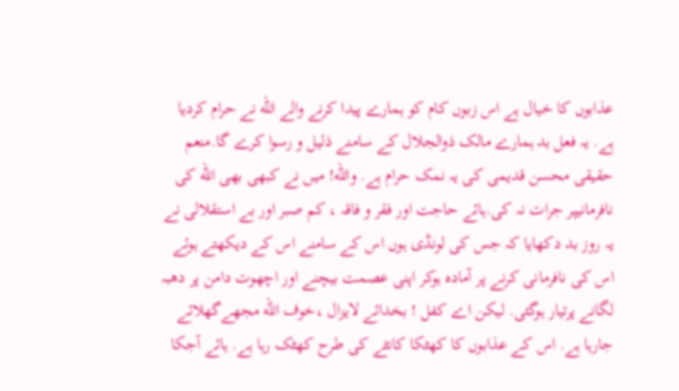عذابوں کا خیال ہے اس زبوں کام کو ہمارے پیدا کرنے والے الله نے حرام کردیا ہے. یہ فعل بد ہمارے مالک ذوالجلال کے سامنے ذلیل و رسوا کرے گا.منعم حقیقی محسن قدیمی کی یہ نمک حرام ہے. والله! میں نے کبھی بھی الله کی
نافرمانیپر جرات نہ کی.ہائے حاجت اور فقر و فاقہ ، کم صبر اور بے استقلالی نے یہ روز بد دکھایا کہ جس کی لونڈی ہوں اس کے سامنے اس کے دیکھتے ہوئے اس کی نافرمانی کرنے پر آمادہ ہوکر اپنی عصمت بیچنے اور اچھوت دامن پر دھبہ لگانے پرتیار ہوگئی. لیکن اے کفل ! بخدائے لایزال ،خوف الله مجھےگھلائے جارہا ہے. اس کے عذابوں کا کھٹکا کانٹے کی طرح کھٹک رہا ہے. ہائے آجکا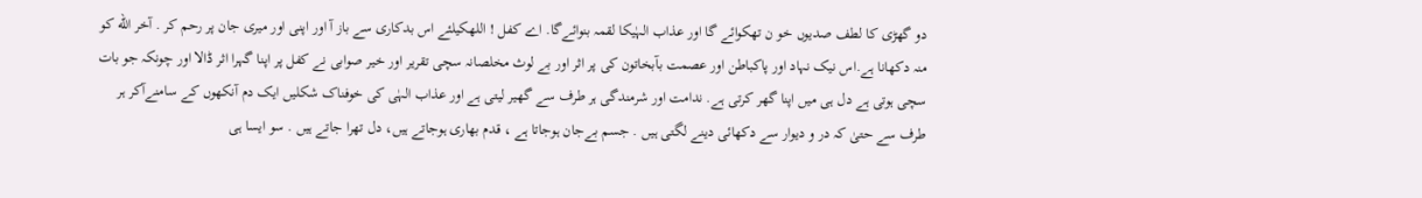دو گھڑی کا لطف صدیوں خو ن تھکوائے گا اور عذاب الہٰیکا لقمہ بنوائےگا. اے کفل ! اللهکیلئے اس بدکاری سے باز آ اور اپنی اور میری جان پر رحم کر . آخر الله کو منہ دکھانا ہے.اس نیک نہاد اور پاکباطن اور عصمت بآبخاتون کی پر اثر اور بے لوث مخلصانہ سچی تقریر اور خیر صوابی نے کفل پر اپنا گہرا اثر ڈالا اور چونکہ جو بات سچی ہوتی ہے دل ہی میں اپنا گھر کرتی ہے. ندامت اور شرمندگی ہر طرف سے گھیر لیتی ہے اور عذاب الہٰی کی خوفناک شکلیں ایک دم آنکھوں کے سامنےآکر ہر طرف سے حتیٰ کہ در و دیوار سے دکھائی دینے لگتی ہیں . جسم بےجان ہوجاتا ہے ، قدم بھاری ہوجاتے ہیں، دل تھرا جاتے ہیں . سو ایسا ہی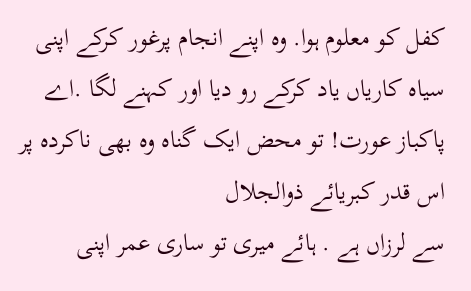کفل کو معلوم ہوا. وہ اپنے انجام پرغور کرکے اپنی سیاہ کاریاں یاد کرکے رو دیا اور کہنے لگا .اے پاکباز عورت! تو محض ایک گناہ وہ بھی ناکردہ پر اس قدر کبریائے ذوالجلال
سے لرزاں ہے . ہائے میری تو ساری عمر اپنی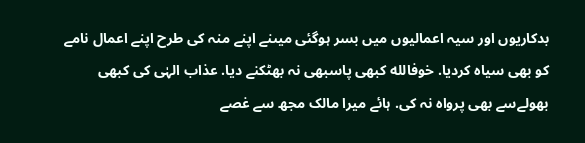بدکاریوں اور سیہ اعمالیوں میں بسر ہوگئی میںنے اپنے منہ کی طرح اپنے اعمال نامے کو بھی سیاہ کردیا. خوفالله کبھی پاسبھی نہ بھٹکنے دیا. عذاب الہٰی کی کبھی بھولےسے بھی پرواہ نہ کی. ہائے میرا مالک مجھ سے غصے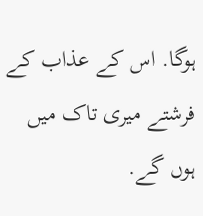ہوگا. اس کے عذاب کے فرشتے میری تاک میں ہوں گے.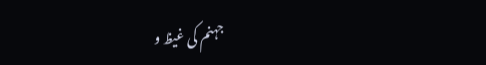جہنم کی غیظ و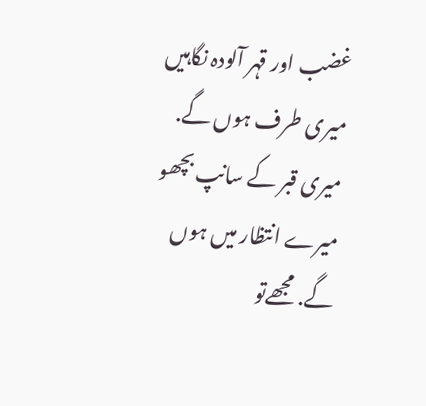غضب اور قہر آلودہ نگاہیں میری طرف ہوں گے. میری قبر کے سانپ بچھو میرے انتظار میں ہوں گے. مجھےتو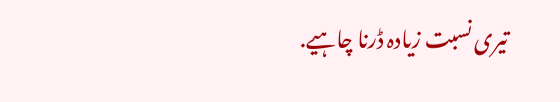تیری نسبت زیادہ ڈرنا چاہیے.